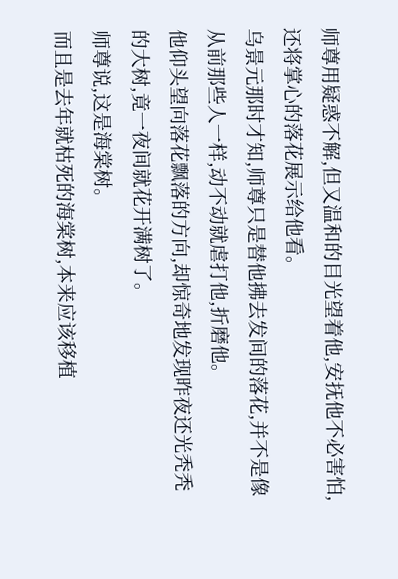师尊用疑惑不解,但又温和的目光望着他,安抚他不必害怕,还将掌心的落花展示给他看。
乌景元那时才知,师尊只是替他拂去发间的落花,并不是像从前那些人一样,动不动就虐打他,折磨他。
他仰头望向落花飘落的方向,却惊奇地发现昨夜还光秃秃的大树,竟一夜间就花开满树了。
师尊说,这是海棠树。
而且是去年就枯死的海棠树,本来应该移植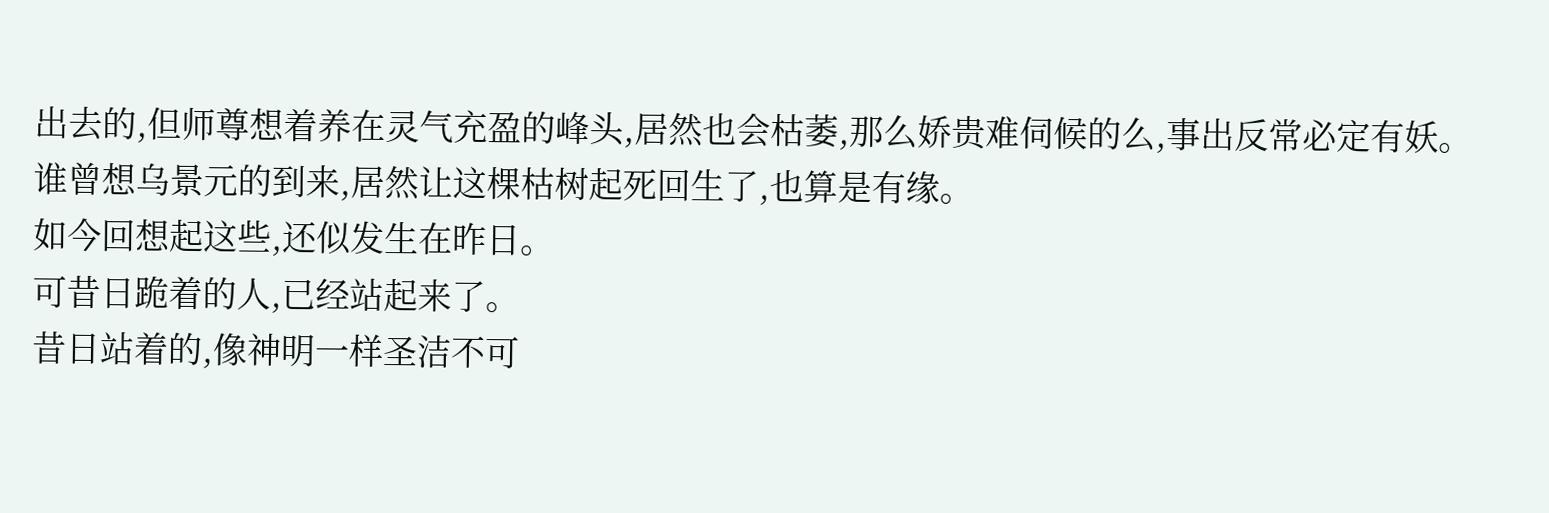出去的,但师尊想着养在灵气充盈的峰头,居然也会枯萎,那么娇贵难伺候的么,事出反常必定有妖。
谁曾想乌景元的到来,居然让这棵枯树起死回生了,也算是有缘。
如今回想起这些,还似发生在昨日。
可昔日跪着的人,已经站起来了。
昔日站着的,像神明一样圣洁不可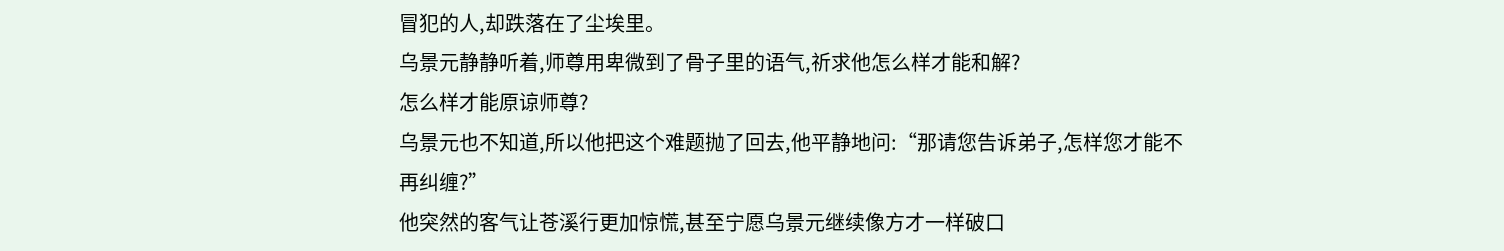冒犯的人,却跌落在了尘埃里。
乌景元静静听着,师尊用卑微到了骨子里的语气,祈求他怎么样才能和解?
怎么样才能原谅师尊?
乌景元也不知道,所以他把这个难题抛了回去,他平静地问:“那请您告诉弟子,怎样您才能不再纠缠?”
他突然的客气让苍溪行更加惊慌,甚至宁愿乌景元继续像方才一样破口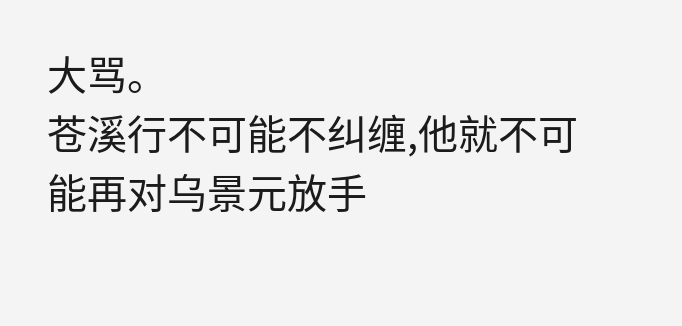大骂。
苍溪行不可能不纠缠,他就不可能再对乌景元放手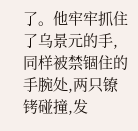了。他牢牢抓住了乌景元的手,同样被禁锢住的手腕处,两只镣铐碰撞,发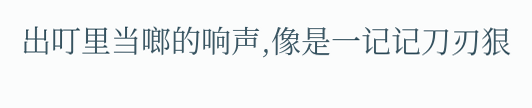出叮里当啷的响声,像是一记记刀刃狠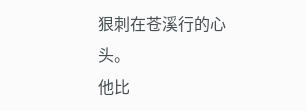狠刺在苍溪行的心头。
他比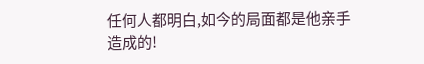任何人都明白,如今的局面都是他亲手造成的!